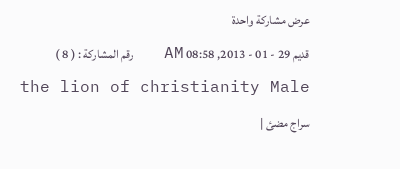عرض مشاركة واحدة
قديم 29 - 01 - 2013, 08:58 AM   رقم المشاركة : ( 8 )
the lion of christianity Male
سراج مضئ |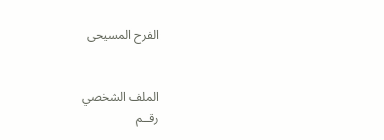الفرح المسيحى


الملف الشخصي
رقــم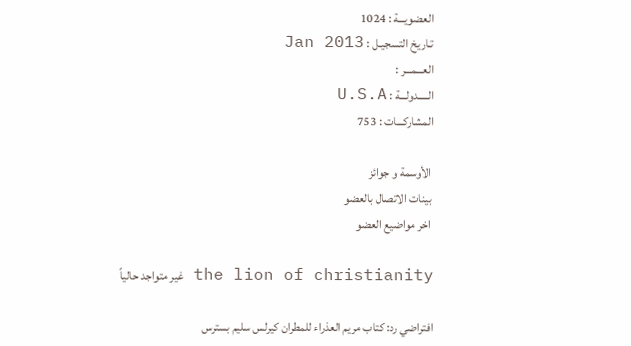العضويـــة : 1024
تـاريخ التسجيـل : Jan 2013
العـــمـــر :
الـــــدولـــة : U.S.A
المشاركـــات : 753

 الأوسمة و جوائز
 بينات الاتصال بالعضو
 اخر مواضيع العضو

the lion of christianity غير متواجد حالياً

افتراضي رد: كتاب مريم العذراء للمطران كيرلس سليم بسترس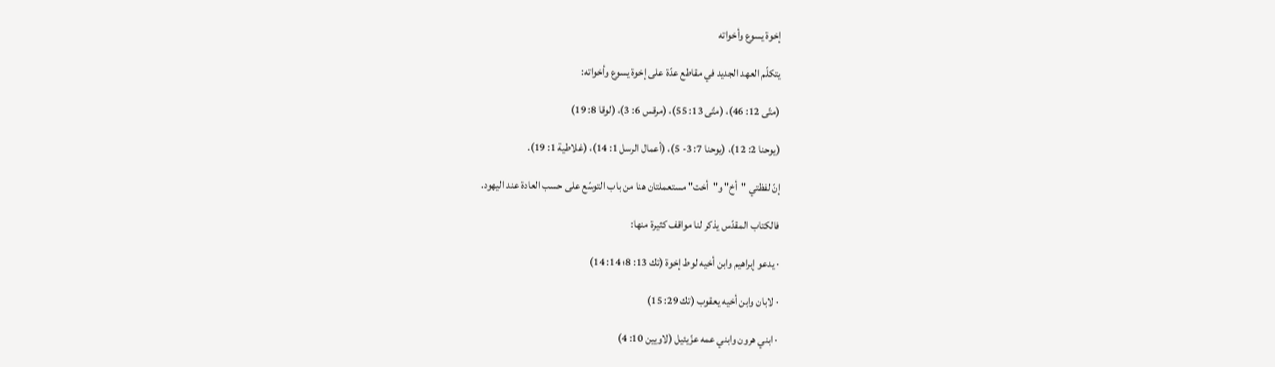إخوة يسوع وأخواته

يتكلّم العهد الجديد في مقاطع عدّة على إخوة يسوع وأخواته:

(متّى 12: 46)، (متّى 13: 55)، (مرقس 6: 3)، (لوقا 8: 19)

(يوحنا 2: 12)، (يوحنا 7: 3- 5)، (أعمال الرسل 1: 14)، (غلاطية 1: 19).

إنّ لفظتي "أخ" و"أخت" مستعملتان هنا من باب التوسّع على حسب العادة عند اليهود.

فالكتاب المقدّس يذكر لنا مواقف كثيرة منها:

· يدعو إبراهيم وابن أخيه لوط إخوة (تك 13: 8؛ 14: 14)

· لابان وابن أخيه يعقوب (تك 29: 15)

· ابني هرون وابني عمه عزّيئيل (لاويين 10: 4)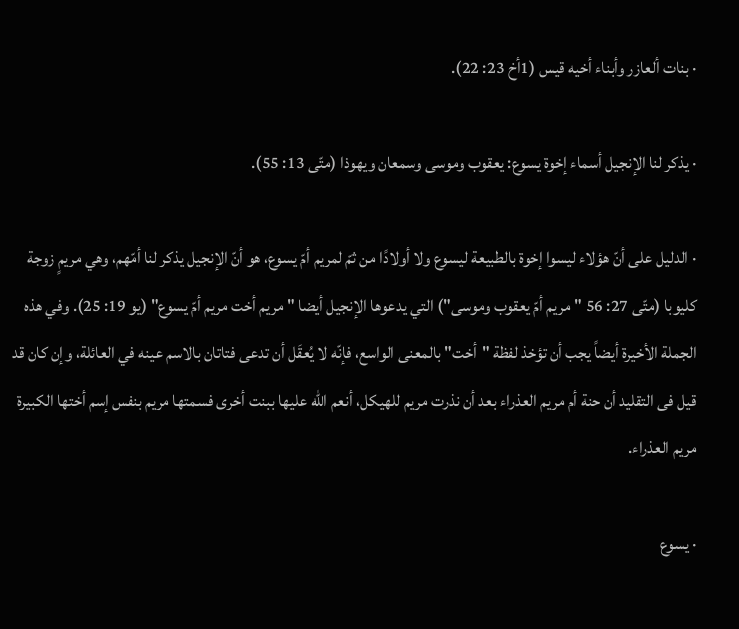· بنات ألعازر وأبناء أخيه قيس (1أخ 23: 22).

· يذكر لنا الإنجيل أسماء إخوة يسوع: يعقوب وموسى وسمعان ويهوذا (متّى 13: 55).

· الدليل على أنّ هؤلاء ليسوا إخوة بالطبيعة ليسوع ولا أولادًا من ثمّ لمريم أمّ يسوع، هو أنّ الإنجيل يذكر لنا أمّهم، وهي مريمٍ زوجة كليوبا (متّى 27: 56 "مريم أمّ يعقوب وموسى") التي يدعوها الإنجيل أيضا "مريم أخت مريم أمّ يسوع" (يو 19: 25). وفي هذه الجملة الأخيرة أيضاً يجب أن تؤخذ لفظة "أخت" بالمعنى الواسع، فإنّه لا يُعقَل أن تدعى فتاتان بالاسم عينه في العائلة، وإن كان قد قيل فى التقليد أن حنة أم مريم العذراء بعد أن نذرت مريم للهيكل، أنعم الله عليها ببنت أخرى فسمتها مريم بنفس إسم أختها الكبيرة مريم العذراء.

· يسوع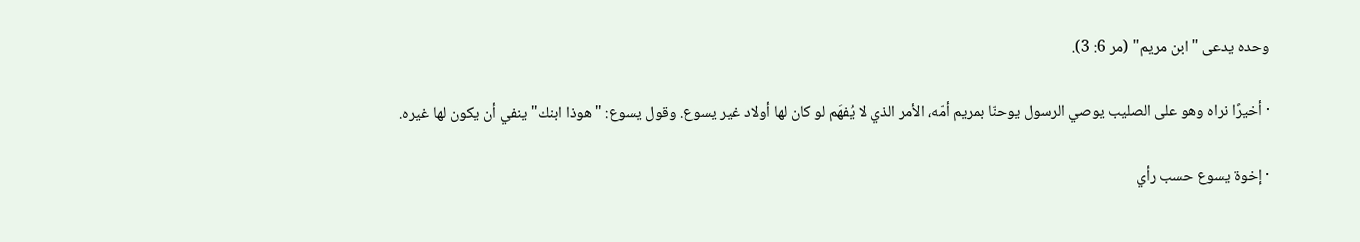وحده يدعى "ابن مريم" (مر 6: 3).

· أخيرًا نراه وهو على الصليب يوصي الرسول يوحنّا بمريم أمّه، الأمر الذي لا يُفهَم لو كان لها أولاد غير يسوع. وقول يسوع: "هوذا ابنك" ينفي أن يكون لها غيره.

· إخوة يسوع حسب رأي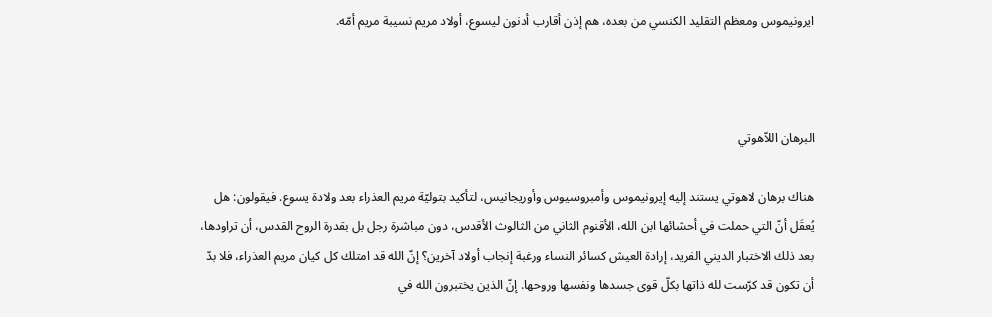ايرونيموس ومعظم التقليد الكنسي من بعده، هم إذن أقارب أدنون ليسوع، أولاد مريم نسيبة مريم أمّه.



البرهان اللاّهوتي

هناك برهان لاهوتي يستند إليه إيرونيموس وأمبروسيوس وأوريجانيس، لتأكيد بتوليّة مريم العذراء بعد ولادة يسوع. فيقولون: هل يُعقَل أنّ التي حملت في أحشائها ابن الله، الأقنوم الثاني من الثالوث الأقدس، دون مباشرة رجل بل بقدرة الروح القدس، أن تراودها، بعد ذلك الاختبار الديني الفريد، إرادة العيش كسائر النساء ورغبة إنجاب أولاد آخرين؟ إنّ الله قد امتلك كل كيان مريم العذراء، فلا بدّ أن تكون قد كرّست لله ذاتها بكلّ قوى جسدها ونفسها وروحها. إنّ الذين يختبرون الله في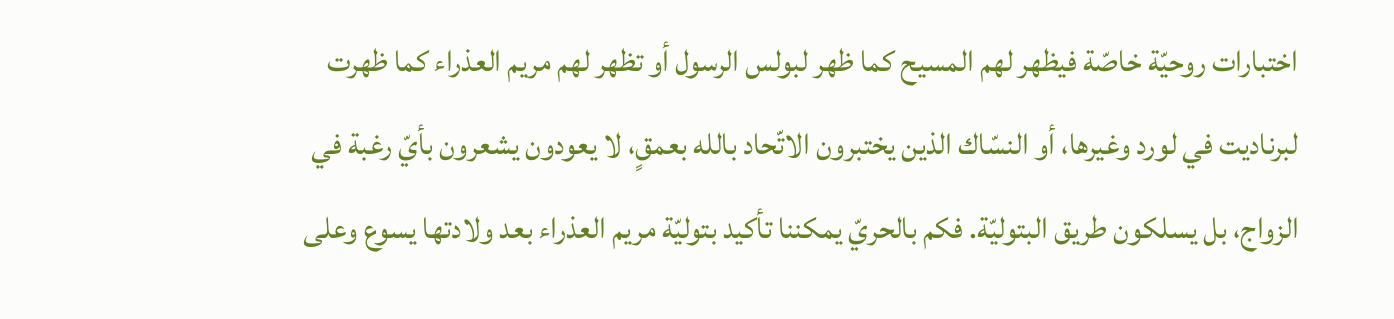اختبارات روحيّة خاصّة فيظهر لهم المسيح كما ظهر لبولس الرسول أو تظهر لهم مريم العذراء كما ظهرت لبرناديت في لورد وغيرها، أو النسّاك الذين يختبرون الاتّحاد بالله بعمقٍ، لا يعودون يشعرون بأيّ رغبة في الزواج، بل يسلكون طريق البتوليّة. فكم بالحريّ يمكننا تأكيد بتوليّة مريم العذراء بعد ولادتها يسوع وعلى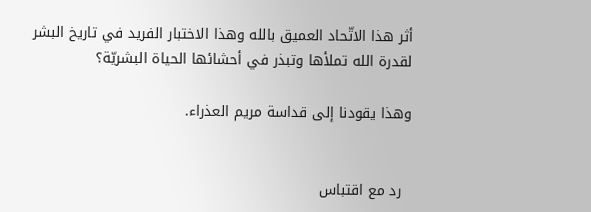أثر هذا الاتّحاد العميق بالله وهذا الاختبار الفريد في تاريخ البشر لقدرة الله تملأها وتبذر في أحشائها الحياة البشريّة؟

وهذا يقودنا إلى قداسة مريم العذراء.


  رد مع اقتباس